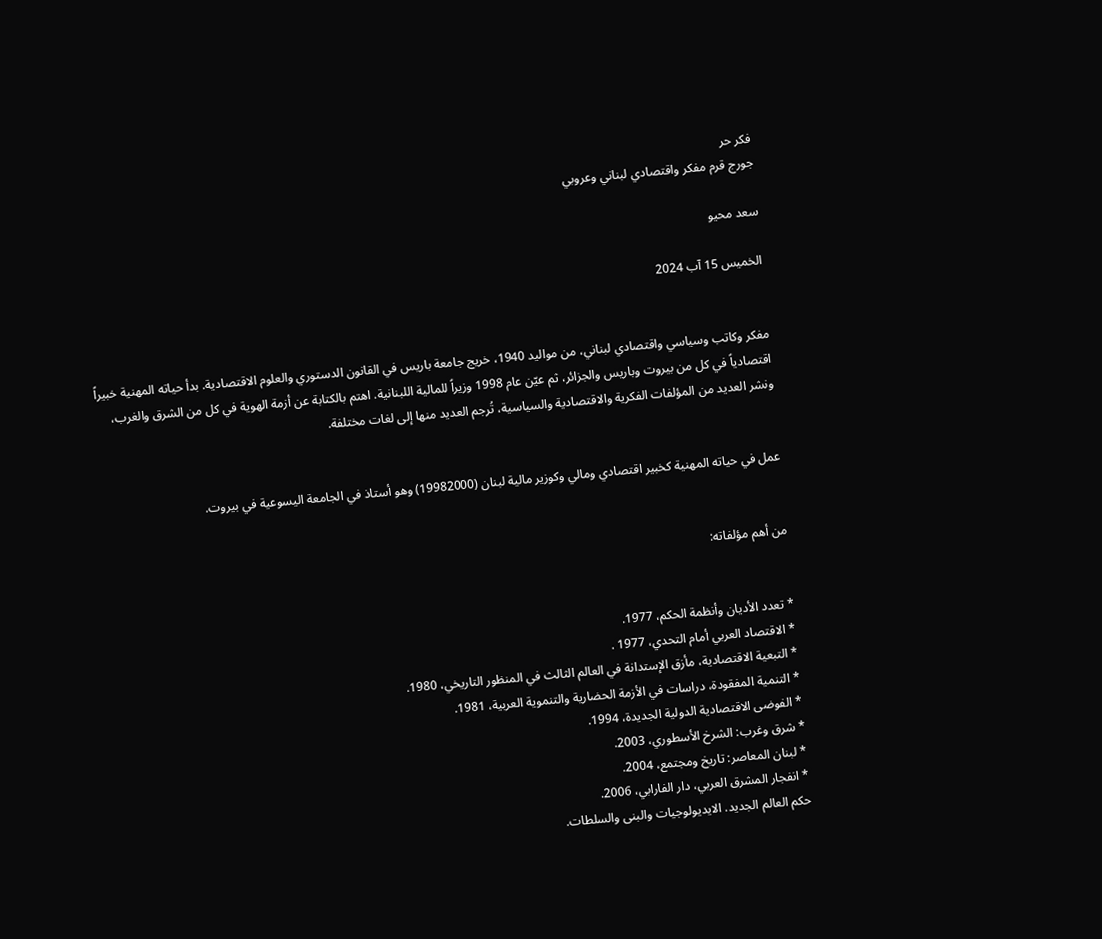فكر حر
جورج قرم مفكر واقتصادي لبناني وعروبي

سعد محيو

الخميس 15 آب 2024


مفكر وكاتب وسياسي واقتصادي لبناني، من مواليد 1940، خريج جامعة باريس في القانون الدستوري والعلوم الاقتصادية. بدأ حياته المهنية خبيراً اقتصادياً في كل من بيروت وباريس والجزائر، ثم عيّن عام 1998 وزيراً للمالية اللبنانية. اهتم بالكتابة عن أزمة الهوية في كل من الشرق والغرب، ونشر العديد من المؤلفات الفكرية والاقتصادية والسياسية، تُرجم العديد منها إلى لغات مختلفة.


عمل في حياته المهنية كخبير اقتصادي ومالي وكوزير مالية لبنان (19982000) وهو أستاذ في الجامعة اليسوعية في بيروت.


من أهم مؤلفاته:


* تعدد الأديان وأنظمة الحكم، 1977.
* الاقتصاد العربي أمام التحدي، 1977 .
* التبعية الاقتصادية، مأزق الإستدانة في العالم الثالث في المنظور التاريخي، 1980.
* التنمية المفقودة، دراسات في الأزمة الحضارية والتنموية العربية، 1981.
* الفوضى الاقتصادية الدولية الجديدة، 1994.
* شرق وغرب: الشرخ الأسطوري، 2003.
* لبنان المعاصر: تاريخ ومجتمع، 2004.
* انفجار المشرق العربي، دار الفارابي، 2006.
حكم العالم الجديد. الايديولوجيات والبنى والسلطات.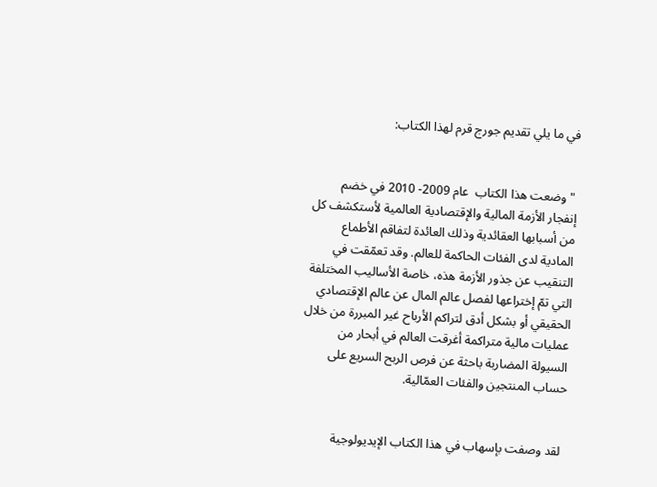في ما يلي تقديم جورج قرم لهذا الكتاب:


 " وضعت هذا الكتاب  عام 2009- 2010 في خضم إنفجار الأزمة المالية والإقتصادية العالمية لأستكشف كل من أسبابها العقائدية وذلك العائدة لتفاقم الأطماع المادية لدى الفئات الحاكمة للعالم. وقد تعمّقت في التنقيب عن جذور الأزمة هذه، خاصة الأساليب المختلفة التي تمّ إختراعها لفصل عالم المال عن عالم الإقتصادي الحقيقي أو بشكل أدق لتراكم الأرباح غير المبررة من خلال عمليات مالية متراكمة أغرقت العالم في أبحار من السيولة المضاربة باحثة عن فرص الربح السريع على حساب المنتجين والفئات العمّالية.


 لقد وصفت بإسهاب في هذا الكتاب الإيديولوجية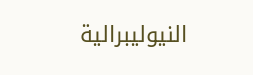النيوليبرالية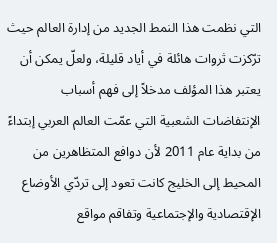التي نظمت هذا النمط الجديد من إدارة العالم حيث ترّكزت ثروات هائلة في أياد قليلة، ولعلّ يمكن أن يعتبر هذا المؤلف مدخلاً إلى فهم أسباب الإنتفاضات الشعبية التي عمّت العالم العربي إبتداءً من بداية عام 2011 لأن دوافع المتظاهرين من المحيط إلى الخليج كانت تعود إلى تردّي الأوضاع الإقتصادية والإجتماعية وتفاقم مواقع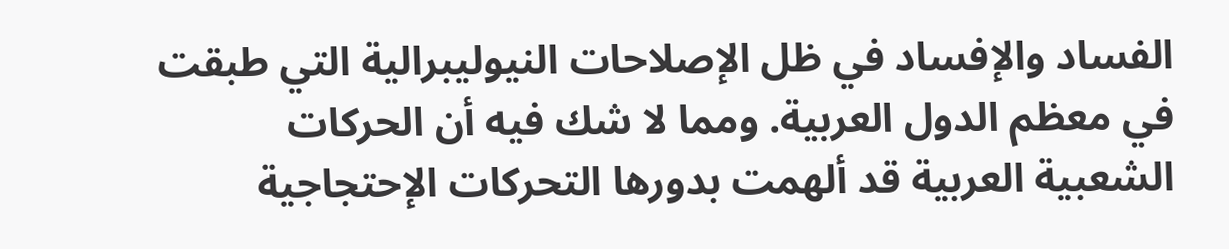الفساد والإفساد في ظل الإصلاحات النيوليبرالية التي طبقت في معظم الدول العربية. ومما لا شك فيه أن الحركات الشعبية العربية قد ألهمت بدورها التحركات الإحتجاجية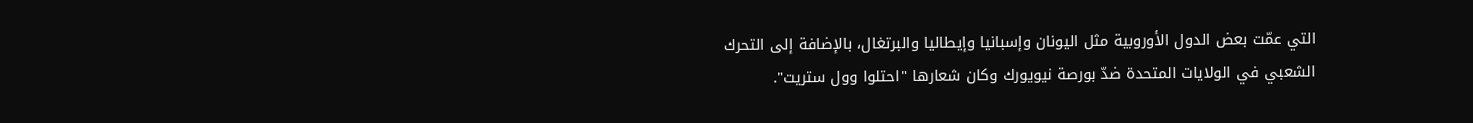التي عمّت بعض الدول الأوروبية مثل اليونان وإسبانيا وإيطاليا والبرتغال، بالإضافة إلى التحرك الشعبي في الولايات المتحدة ضدّ بورصة نيويورك وكان شعارها "احتلوا وول ستريت".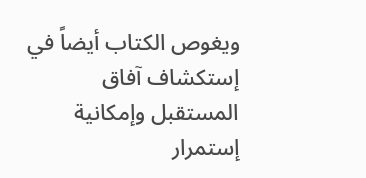ويغوص الكتاب أيضاً في إستكشاف آفاق المستقبل وإمكانية إستمرار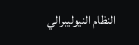النظام النيوليبرالي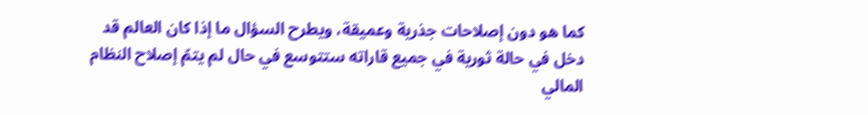كما هو دون إصلاحات جذرية وعميقة، ويطرح السؤال ما إذا كان العالم قد دخل في حالة ثورية في جميع قاراته ستتوسع في حال لم يتمّ إصلاح النظام المالي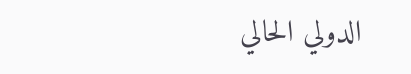الدولي الحالي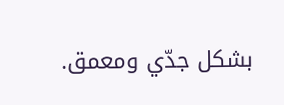بشكل جدّي ومعمق.